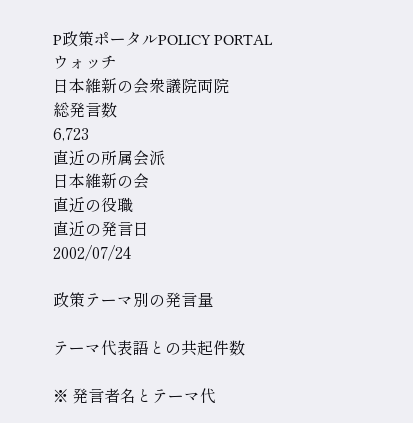P政策ポータルPOLICY PORTALウォッチ
日本維新の会衆議院両院
総発言数
6,723
直近の所属会派
日本維新の会
直近の役職
直近の発言日
2002/07/24

政策テーマ別の発言量

テーマ代表語との共起件数

※ 発言者名とテーマ代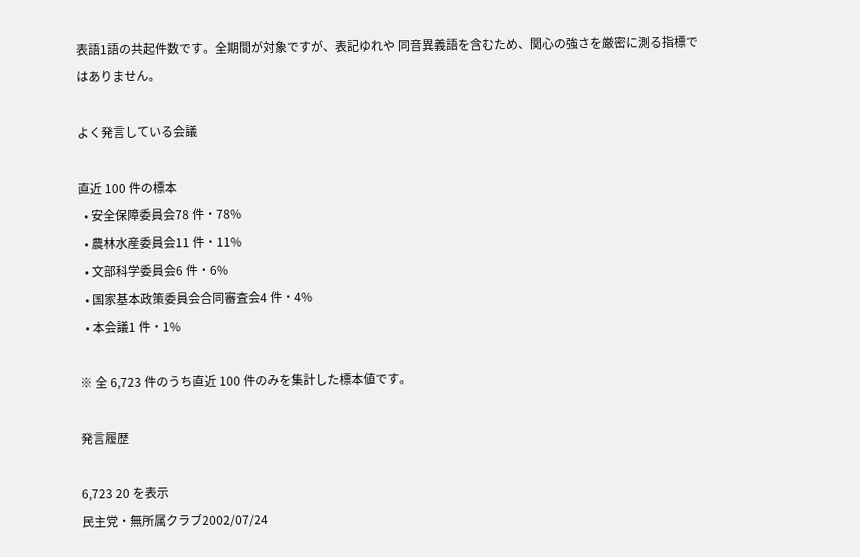表語1語の共起件数です。全期間が対象ですが、表記ゆれや 同音異義語を含むため、関心の強さを厳密に測る指標ではありません。

よく発言している会議

直近 100 件の標本
  • 安全保障委員会78 件・78%
  • 農林水産委員会11 件・11%
  • 文部科学委員会6 件・6%
  • 国家基本政策委員会合同審査会4 件・4%
  • 本会議1 件・1%

※ 全 6,723 件のうち直近 100 件のみを集計した標本値です。

発言履歴

6,723 20 を表示
民主党・無所属クラブ2002/07/24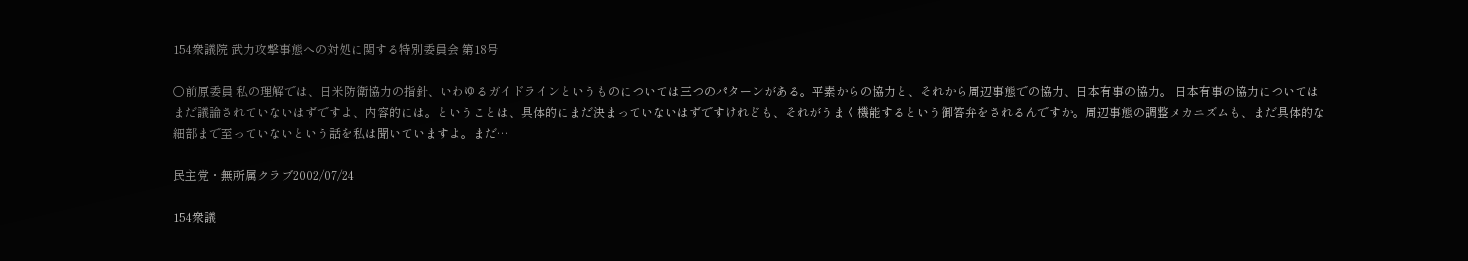154衆議院 武力攻撃事態への対処に関する特別委員会 第18号

○前原委員 私の理解では、日米防衛協力の指針、いわゆるガイドラインというものについては三つのパターンがある。平素からの協力と、それから周辺事態での協力、日本有事の協力。 日本有事の協力についてはまだ議論されていないはずですよ、内容的には。ということは、具体的にまだ決まっていないはずですけれども、それがうまく機能するという御答弁をされるんですか。周辺事態の調整メカニズムも、まだ具体的な細部まで至っていないという話を私は聞いていますよ。まだ…

民主党・無所属クラブ2002/07/24

154衆議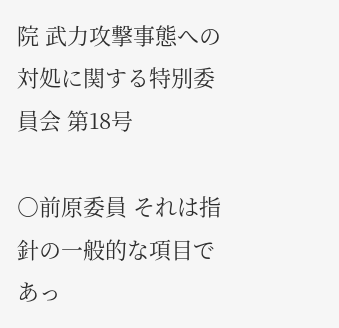院 武力攻撃事態への対処に関する特別委員会 第18号

○前原委員 それは指針の一般的な項目であっ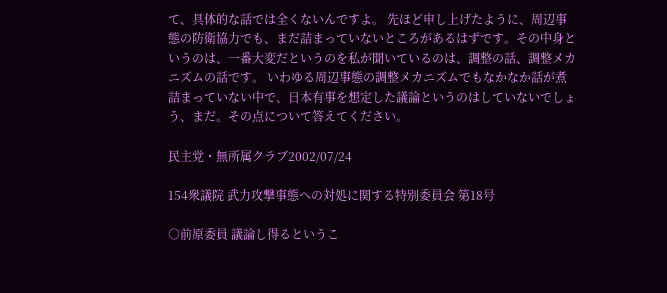て、具体的な話では全くないんですよ。 先ほど申し上げたように、周辺事態の防衛協力でも、まだ詰まっていないところがあるはずです。その中身というのは、一番大変だというのを私が聞いているのは、調整の話、調整メカニズムの話です。 いわゆる周辺事態の調整メカニズムでもなかなか話が煮詰まっていない中で、日本有事を想定した議論というのはしていないでしょう、まだ。その点について答えてください。

民主党・無所属クラブ2002/07/24

154衆議院 武力攻撃事態への対処に関する特別委員会 第18号

○前原委員 議論し得るというこ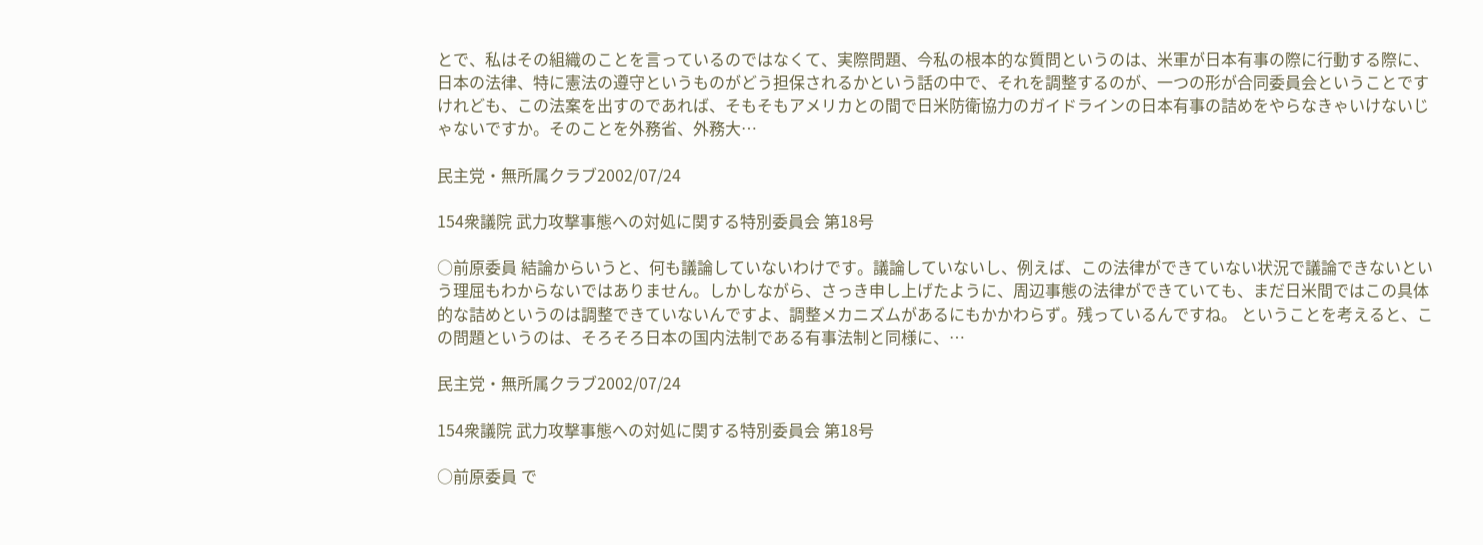とで、私はその組織のことを言っているのではなくて、実際問題、今私の根本的な質問というのは、米軍が日本有事の際に行動する際に、日本の法律、特に憲法の遵守というものがどう担保されるかという話の中で、それを調整するのが、一つの形が合同委員会ということですけれども、この法案を出すのであれば、そもそもアメリカとの間で日米防衛協力のガイドラインの日本有事の詰めをやらなきゃいけないじゃないですか。そのことを外務省、外務大…

民主党・無所属クラブ2002/07/24

154衆議院 武力攻撃事態への対処に関する特別委員会 第18号

○前原委員 結論からいうと、何も議論していないわけです。議論していないし、例えば、この法律ができていない状況で議論できないという理屈もわからないではありません。しかしながら、さっき申し上げたように、周辺事態の法律ができていても、まだ日米間ではこの具体的な詰めというのは調整できていないんですよ、調整メカニズムがあるにもかかわらず。残っているんですね。 ということを考えると、この問題というのは、そろそろ日本の国内法制である有事法制と同様に、…

民主党・無所属クラブ2002/07/24

154衆議院 武力攻撃事態への対処に関する特別委員会 第18号

○前原委員 で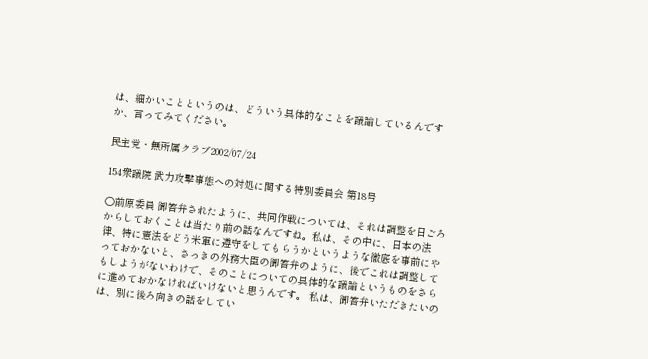は、細かいことというのは、どういう具体的なことを議論しているんですか、言ってみてください。

民主党・無所属クラブ2002/07/24

154衆議院 武力攻撃事態への対処に関する特別委員会 第18号

○前原委員 御答弁されたように、共同作戦については、それは調整を日ごろからしておくことは当たり前の話なんですね。私は、その中に、日本の法律、特に憲法をどう米軍に遵守をしてもらうかというような徹底を事前にやっておかないと、さっきの外務大臣の御答弁のように、後でこれは調整してもしようがないわけで、そのことについての具体的な議論というものをさらに進めておかなければいけないと思うんです。 私は、御答弁いただきたいのは、別に後ろ向きの話をしてい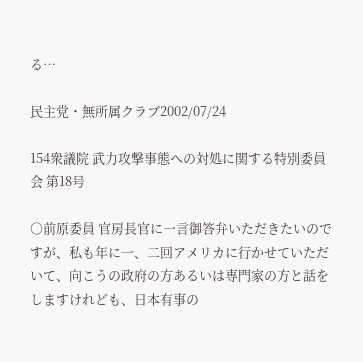る…

民主党・無所属クラブ2002/07/24

154衆議院 武力攻撃事態への対処に関する特別委員会 第18号

○前原委員 官房長官に一言御答弁いただきたいのですが、私も年に一、二回アメリカに行かせていただいて、向こうの政府の方あるいは専門家の方と話をしますけれども、日本有事の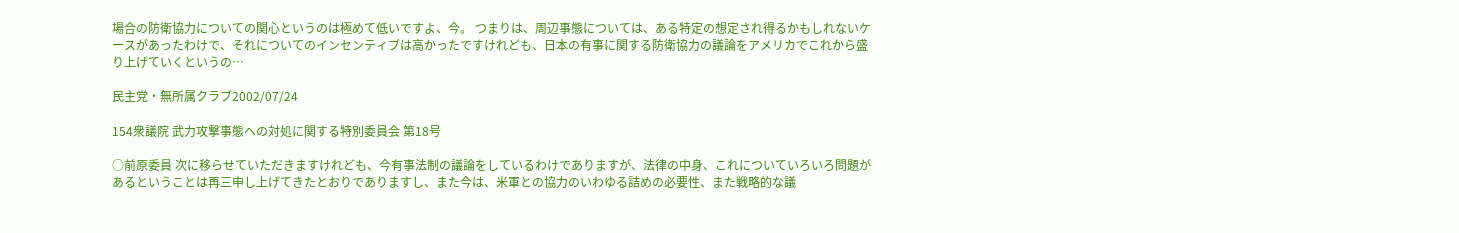場合の防衛協力についての関心というのは極めて低いですよ、今。 つまりは、周辺事態については、ある特定の想定され得るかもしれないケースがあったわけで、それについてのインセンティブは高かったですけれども、日本の有事に関する防衛協力の議論をアメリカでこれから盛り上げていくというの…

民主党・無所属クラブ2002/07/24

154衆議院 武力攻撃事態への対処に関する特別委員会 第18号

○前原委員 次に移らせていただきますけれども、今有事法制の議論をしているわけでありますが、法律の中身、これについていろいろ問題があるということは再三申し上げてきたとおりでありますし、また今は、米軍との協力のいわゆる詰めの必要性、また戦略的な議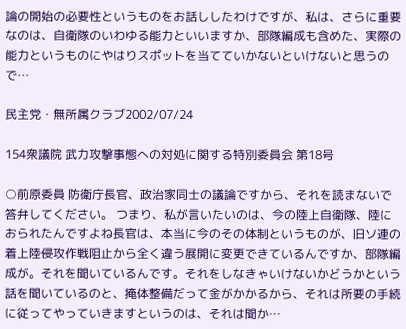論の開始の必要性というものをお話ししたわけですが、私は、さらに重要なのは、自衛隊のいわゆる能力といいますか、部隊編成も含めた、実際の能力というものにやはりスポットを当てていかないといけないと思うので…

民主党・無所属クラブ2002/07/24

154衆議院 武力攻撃事態への対処に関する特別委員会 第18号

○前原委員 防衛庁長官、政治家同士の議論ですから、それを読まないで答弁してください。 つまり、私が言いたいのは、今の陸上自衛隊、陸におられたんですよね長官は、本当に今のその体制というものが、旧ソ連の着上陸侵攻作戦阻止から全く違う展開に変更できているんですか、部隊編成が。それを聞いているんです。それをしなきゃいけないかどうかという話を聞いているのと、掩体整備だって金がかかるから、それは所要の手続に従ってやっていきますというのは、それは聞か…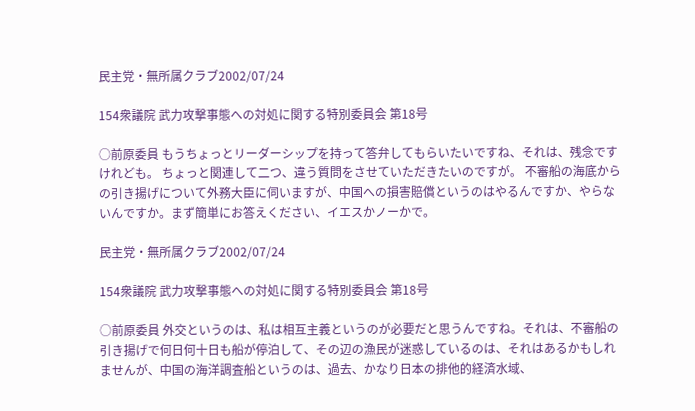民主党・無所属クラブ2002/07/24

154衆議院 武力攻撃事態への対処に関する特別委員会 第18号

○前原委員 もうちょっとリーダーシップを持って答弁してもらいたいですね、それは、残念ですけれども。 ちょっと関連して二つ、違う質問をさせていただきたいのですが。 不審船の海底からの引き揚げについて外務大臣に伺いますが、中国への損害賠償というのはやるんですか、やらないんですか。まず簡単にお答えください、イエスかノーかで。

民主党・無所属クラブ2002/07/24

154衆議院 武力攻撃事態への対処に関する特別委員会 第18号

○前原委員 外交というのは、私は相互主義というのが必要だと思うんですね。それは、不審船の引き揚げで何日何十日も船が停泊して、その辺の漁民が迷惑しているのは、それはあるかもしれませんが、中国の海洋調査船というのは、過去、かなり日本の排他的経済水域、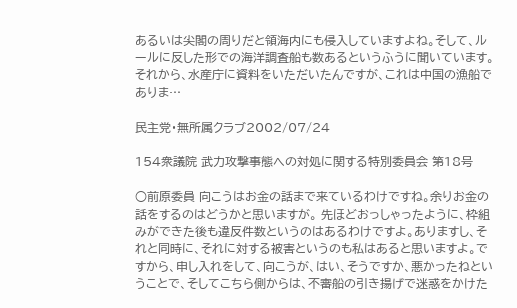あるいは尖閣の周りだと領海内にも侵入していますよね。そして、ルールに反した形での海洋調査船も数あるというふうに聞いています。 それから、水産庁に資料をいただいたんですが、これは中国の漁船でありま…

民主党・無所属クラブ2002/07/24

154衆議院 武力攻撃事態への対処に関する特別委員会 第18号

○前原委員 向こうはお金の話まで来ているわけですね。余りお金の話をするのはどうかと思いますが。 先ほどおっしゃったように、枠組みができた後も違反件数というのはあるわけですよ。ありますし、それと同時に、それに対する被害というのも私はあると思いますよ。ですから、申し入れをして、向こうが、はい、そうですか、悪かったねということで、そしてこちら側からは、不審船の引き揚げで迷惑をかけた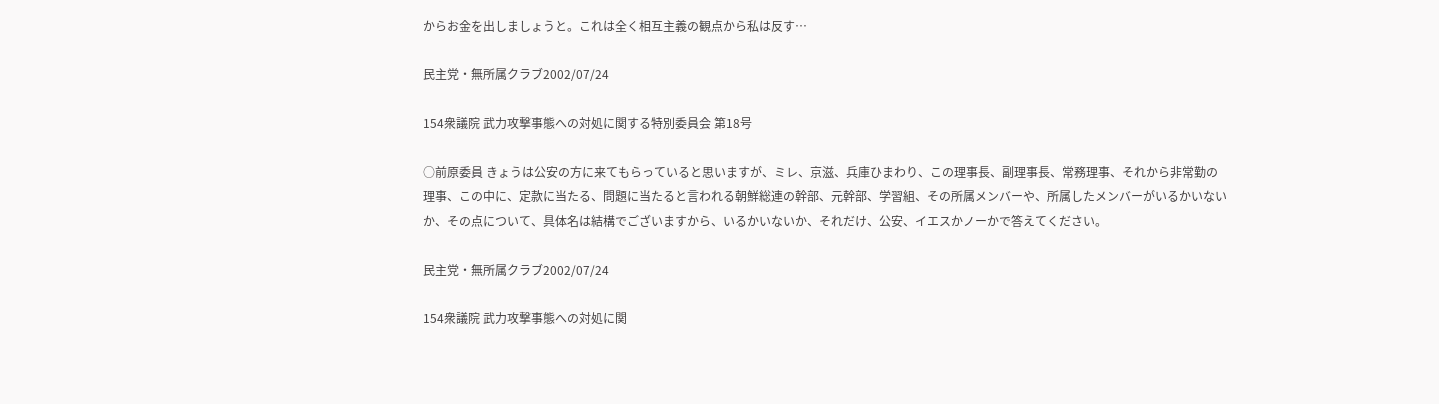からお金を出しましょうと。これは全く相互主義の観点から私は反す…

民主党・無所属クラブ2002/07/24

154衆議院 武力攻撃事態への対処に関する特別委員会 第18号

○前原委員 きょうは公安の方に来てもらっていると思いますが、ミレ、京滋、兵庫ひまわり、この理事長、副理事長、常務理事、それから非常勤の理事、この中に、定款に当たる、問題に当たると言われる朝鮮総連の幹部、元幹部、学習組、その所属メンバーや、所属したメンバーがいるかいないか、その点について、具体名は結構でございますから、いるかいないか、それだけ、公安、イエスかノーかで答えてください。

民主党・無所属クラブ2002/07/24

154衆議院 武力攻撃事態への対処に関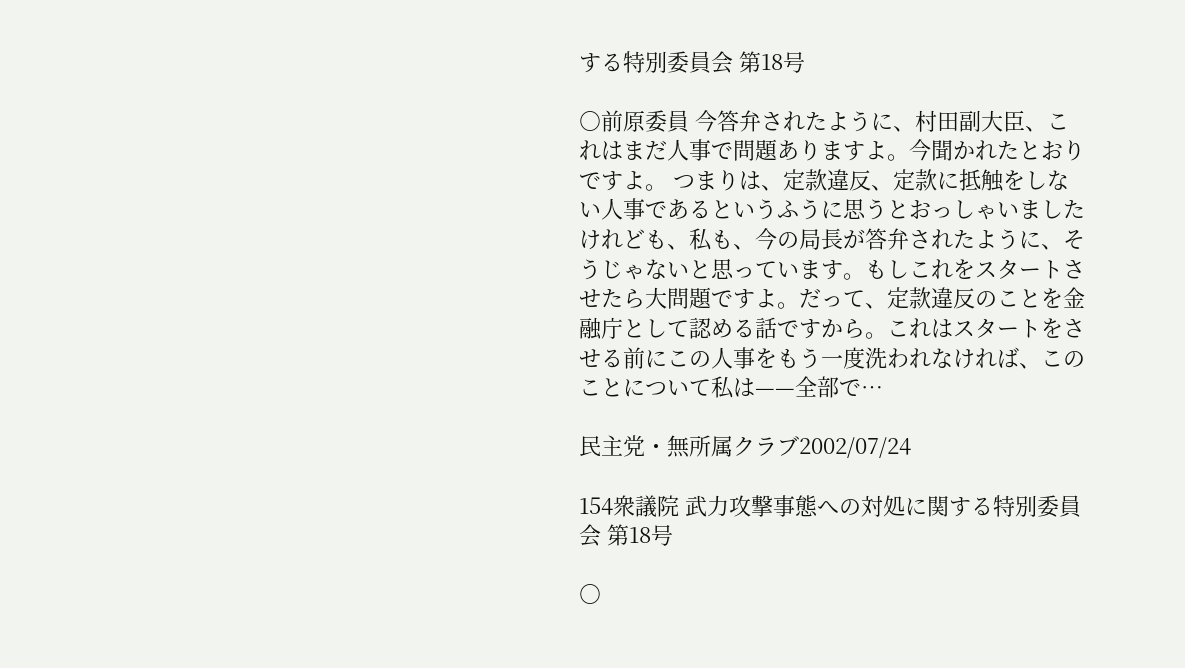する特別委員会 第18号

○前原委員 今答弁されたように、村田副大臣、これはまだ人事で問題ありますよ。今聞かれたとおりですよ。 つまりは、定款違反、定款に抵触をしない人事であるというふうに思うとおっしゃいましたけれども、私も、今の局長が答弁されたように、そうじゃないと思っています。もしこれをスタートさせたら大問題ですよ。だって、定款違反のことを金融庁として認める話ですから。これはスタートをさせる前にこの人事をもう一度洗われなければ、このことについて私は——全部で…

民主党・無所属クラブ2002/07/24

154衆議院 武力攻撃事態への対処に関する特別委員会 第18号

○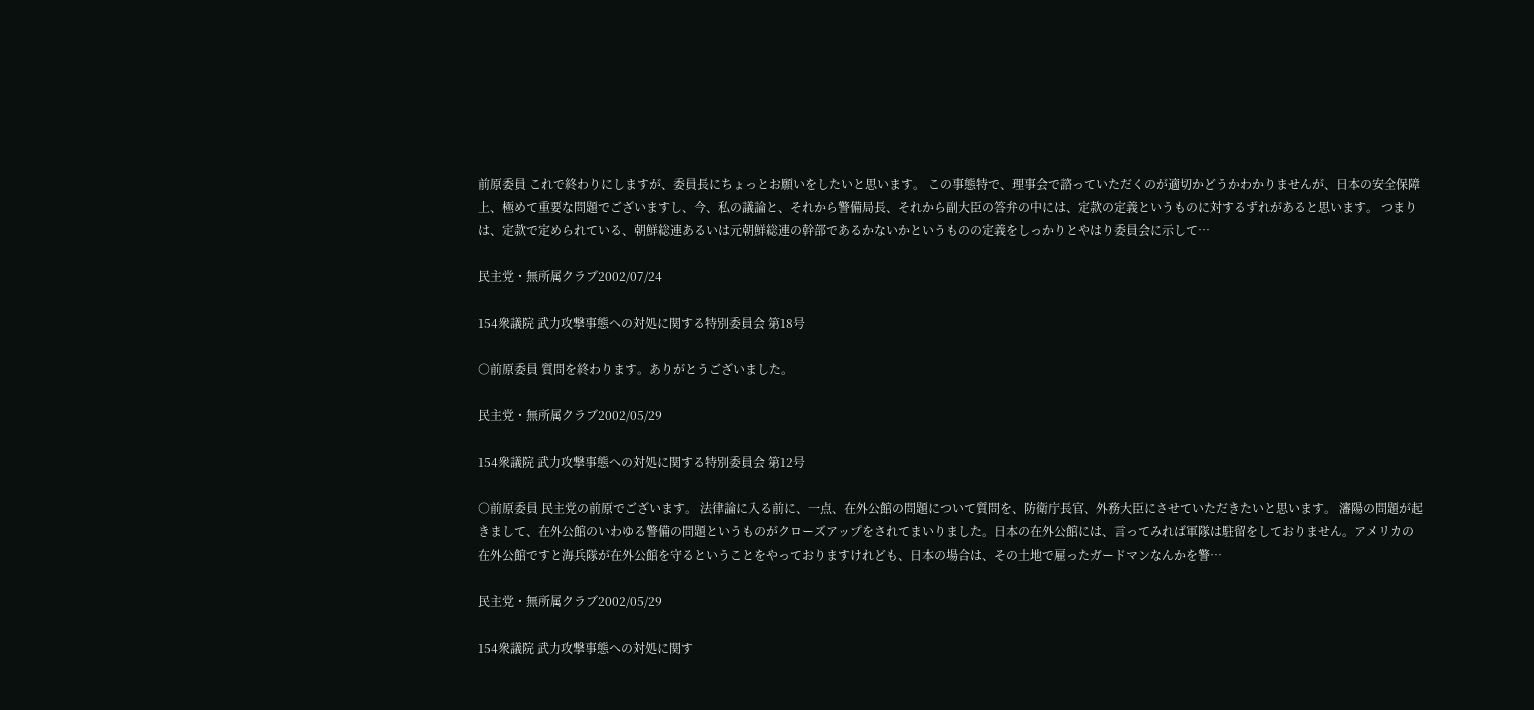前原委員 これで終わりにしますが、委員長にちょっとお願いをしたいと思います。 この事態特で、理事会で諮っていただくのが適切かどうかわかりませんが、日本の安全保障上、極めて重要な問題でございますし、今、私の議論と、それから警備局長、それから副大臣の答弁の中には、定款の定義というものに対するずれがあると思います。 つまりは、定款で定められている、朝鮮総連あるいは元朝鮮総連の幹部であるかないかというものの定義をしっかりとやはり委員会に示して…

民主党・無所属クラブ2002/07/24

154衆議院 武力攻撃事態への対処に関する特別委員会 第18号

○前原委員 質問を終わります。ありがとうございました。

民主党・無所属クラブ2002/05/29

154衆議院 武力攻撃事態への対処に関する特別委員会 第12号

○前原委員 民主党の前原でございます。 法律論に入る前に、一点、在外公館の問題について質問を、防衛庁長官、外務大臣にさせていただきたいと思います。 瀋陽の問題が起きまして、在外公館のいわゆる警備の問題というものがクローズアップをされてまいりました。日本の在外公館には、言ってみれば軍隊は駐留をしておりません。アメリカの在外公館ですと海兵隊が在外公館を守るということをやっておりますけれども、日本の場合は、その土地で雇ったガードマンなんかを警…

民主党・無所属クラブ2002/05/29

154衆議院 武力攻撃事態への対処に関す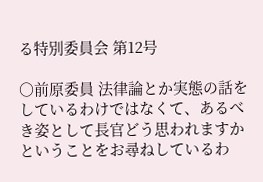る特別委員会 第12号

○前原委員 法律論とか実態の話をしているわけではなくて、あるべき姿として長官どう思われますかということをお尋ねしているわ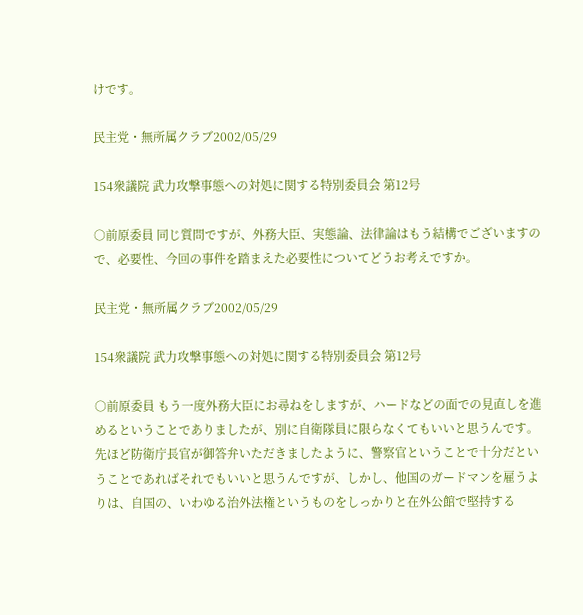けです。

民主党・無所属クラブ2002/05/29

154衆議院 武力攻撃事態への対処に関する特別委員会 第12号

○前原委員 同じ質問ですが、外務大臣、実態論、法律論はもう結構でございますので、必要性、今回の事件を踏まえた必要性についてどうお考えですか。

民主党・無所属クラブ2002/05/29

154衆議院 武力攻撃事態への対処に関する特別委員会 第12号

○前原委員 もう一度外務大臣にお尋ねをしますが、ハードなどの面での見直しを進めるということでありましたが、別に自衛隊員に限らなくてもいいと思うんです。先ほど防衛庁長官が御答弁いただきましたように、警察官ということで十分だということであればそれでもいいと思うんですが、しかし、他国のガードマンを雇うよりは、自国の、いわゆる治外法権というものをしっかりと在外公館で堅持する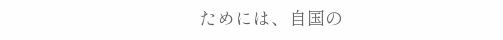ためには、自国の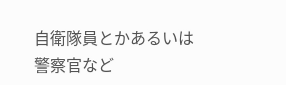自衛隊員とかあるいは警察官など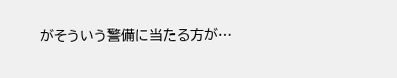がそういう警備に当たる方が…